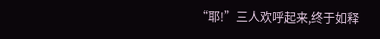“耶!”三人欢呼起来,终于如释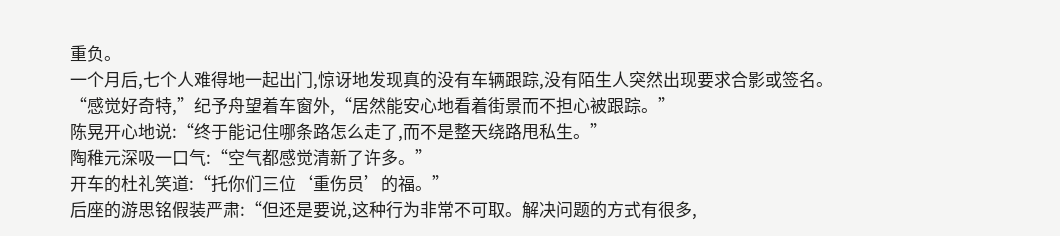重负。
一个月后,七个人难得地一起出门,惊讶地发现真的没有车辆跟踪,没有陌生人突然出现要求合影或签名。
“感觉好奇特,”纪予舟望着车窗外,“居然能安心地看着街景而不担心被跟踪。”
陈晃开心地说:“终于能记住哪条路怎么走了,而不是整天绕路甩私生。”
陶稚元深吸一口气:“空气都感觉清新了许多。”
开车的杜礼笑道:“托你们三位‘重伤员’的福。”
后座的游思铭假装严肃:“但还是要说,这种行为非常不可取。解决问题的方式有很多,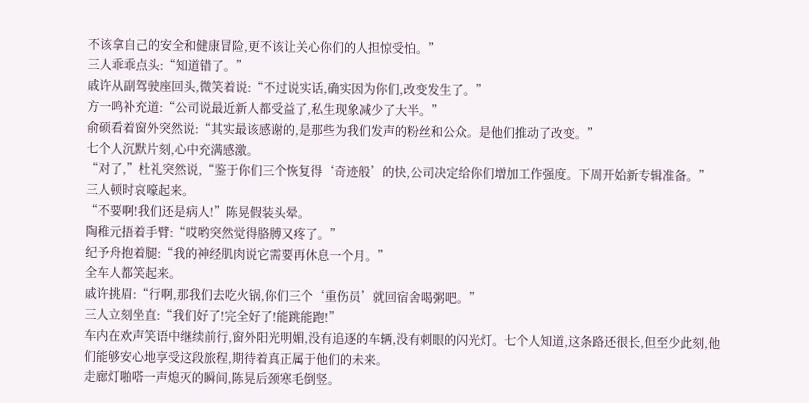不该拿自己的安全和健康冒险,更不该让关心你们的人担惊受怕。”
三人乖乖点头:“知道错了。”
戚许从副驾驶座回头,微笑着说:“不过说实话,确实因为你们,改变发生了。”
方一鸣补充道:“公司说最近新人都受益了,私生现象减少了大半。”
俞硕看着窗外突然说:“其实最该感谢的,是那些为我们发声的粉丝和公众。是他们推动了改变。”
七个人沉默片刻,心中充满感激。
“对了,”杜礼突然说,“鉴于你们三个恢复得‘奇迹般’的快,公司决定给你们增加工作强度。下周开始新专辑准备。”
三人顿时哀嚎起来。
“不要啊!我们还是病人!”陈晃假装头晕。
陶稚元捂着手臂:“哎哟突然觉得胳膊又疼了。”
纪予舟抱着腿:“我的神经肌肉说它需要再休息一个月。”
全车人都笑起来。
戚许挑眉:“行啊,那我们去吃火锅,你们三个‘重伤员’就回宿舍喝粥吧。”
三人立刻坐直:“我们好了!完全好了!能跳能跑!”
车内在欢声笑语中继续前行,窗外阳光明媚,没有追逐的车辆,没有刺眼的闪光灯。七个人知道,这条路还很长,但至少此刻,他们能够安心地享受这段旅程,期待着真正属于他们的未来。
走廊灯啪嗒一声熄灭的瞬间,陈晃后颈寒毛倒竖。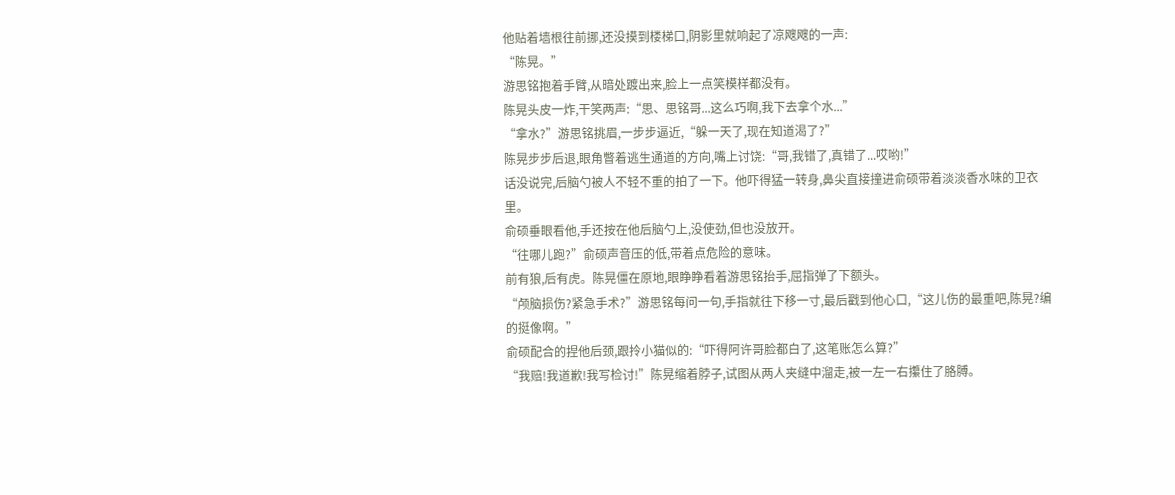他贴着墙根往前挪,还没摸到楼梯口,阴影里就响起了凉飕飕的一声:
“陈晃。”
游思铭抱着手臂,从暗处踱出来,脸上一点笑模样都没有。
陈晃头皮一炸,干笑两声:“思、思铭哥...这么巧啊,我下去拿个水...”
“拿水?”游思铭挑眉,一步步逼近,“躲一天了,现在知道渴了?”
陈晃步步后退,眼角瞥着逃生通道的方向,嘴上讨饶:“哥,我错了,真错了...哎哟!”
话没说完,后脑勺被人不轻不重的拍了一下。他吓得猛一转身,鼻尖直接撞进俞硕带着淡淡香水味的卫衣里。
俞硕垂眼看他,手还按在他后脑勺上,没使劲,但也没放开。
“往哪儿跑?”俞硕声音压的低,带着点危险的意味。
前有狼,后有虎。陈晃僵在原地,眼睁睁看着游思铭抬手,屈指弹了下额头。
“颅脑损伤?紧急手术?”游思铭每问一句,手指就往下移一寸,最后戳到他心口,“这儿伤的最重吧,陈晃?编的挺像啊。”
俞硕配合的捏他后颈,跟拎小猫似的:“吓得阿许哥脸都白了,这笔账怎么算?”
“我赔!我道歉!我写检讨!”陈晃缩着脖子,试图从两人夹缝中溜走,被一左一右攥住了胳膊。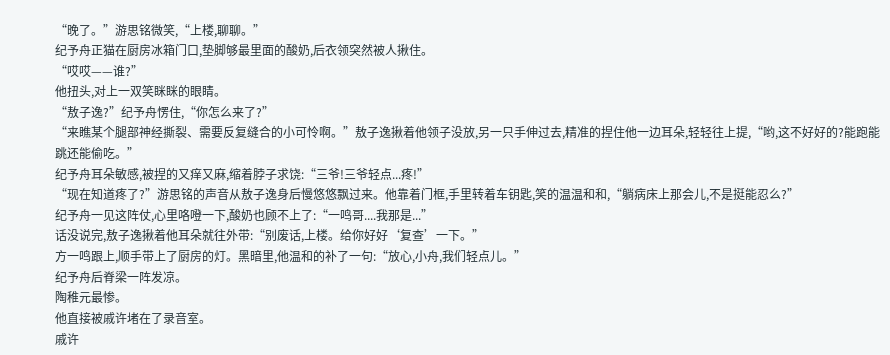“晚了。”游思铭微笑,“上楼,聊聊。”
纪予舟正猫在厨房冰箱门口,垫脚够最里面的酸奶,后衣领突然被人揪住。
“哎哎——谁?”
他扭头,对上一双笑眯眯的眼睛。
“敖子逸?”纪予舟愣住,“你怎么来了?”
“来瞧某个腿部神经撕裂、需要反复缝合的小可怜啊。”敖子逸揪着他领子没放,另一只手伸过去,精准的捏住他一边耳朵,轻轻往上提,“哟,这不好好的?能跑能跳还能偷吃。”
纪予舟耳朵敏感,被捏的又痒又麻,缩着脖子求饶:“三爷!三爷轻点...疼!”
“现在知道疼了?”游思铭的声音从敖子逸身后慢悠悠飘过来。他靠着门框,手里转着车钥匙,笑的温温和和,“躺病床上那会儿,不是挺能忍么?”
纪予舟一见这阵仗,心里咯噔一下,酸奶也顾不上了:“一鸣哥....我那是...”
话没说完,敖子逸揪着他耳朵就往外带:“别废话,上楼。给你好好‘复查’一下。”
方一鸣跟上,顺手带上了厨房的灯。黑暗里,他温和的补了一句:“放心,小舟,我们轻点儿。”
纪予舟后脊梁一阵发凉。
陶稚元最惨。
他直接被戚许堵在了录音室。
戚许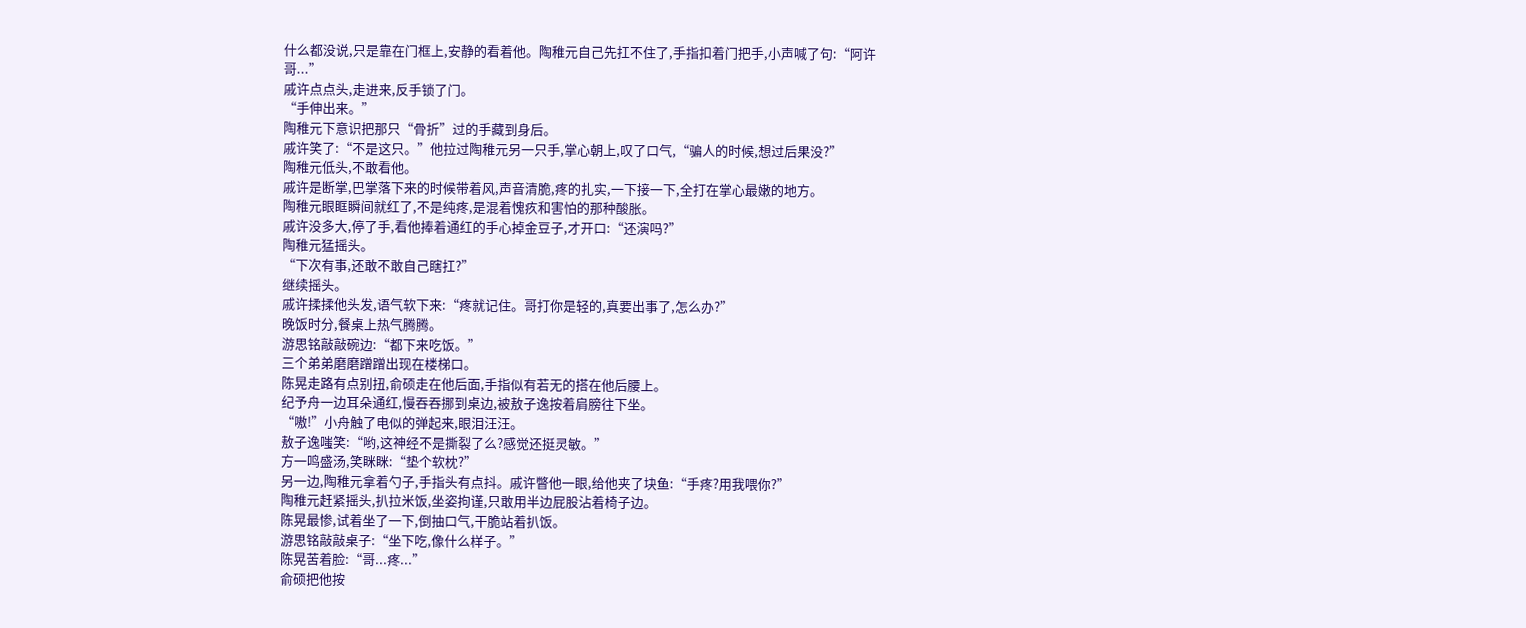什么都没说,只是靠在门框上,安静的看着他。陶稚元自己先扛不住了,手指扣着门把手,小声喊了句:“阿许哥...”
戚许点点头,走进来,反手锁了门。
“手伸出来。”
陶稚元下意识把那只“骨折”过的手藏到身后。
戚许笑了:“不是这只。”他拉过陶稚元另一只手,掌心朝上,叹了口气,“骗人的时候,想过后果没?”
陶稚元低头,不敢看他。
戚许是断掌,巴掌落下来的时候带着风,声音清脆,疼的扎实,一下接一下,全打在掌心最嫩的地方。
陶稚元眼眶瞬间就红了,不是纯疼,是混着愧疚和害怕的那种酸胀。
戚许没多大,停了手,看他捧着通红的手心掉金豆子,才开口:“还演吗?”
陶稚元猛摇头。
“下次有事,还敢不敢自己瞎扛?”
继续摇头。
戚许揉揉他头发,语气软下来:“疼就记住。哥打你是轻的,真要出事了,怎么办?”
晚饭时分,餐桌上热气腾腾。
游思铭敲敲碗边:“都下来吃饭。”
三个弟弟磨磨蹭蹭出现在楼梯口。
陈晃走路有点别扭,俞硕走在他后面,手指似有若无的搭在他后腰上。
纪予舟一边耳朵通红,慢吞吞挪到桌边,被敖子逸按着肩膀往下坐。
“嗷!”小舟触了电似的弹起来,眼泪汪汪。
敖子逸嗤笑:“哟,这神经不是撕裂了么?感觉还挺灵敏。”
方一鸣盛汤,笑眯眯:“垫个软枕?”
另一边,陶稚元拿着勺子,手指头有点抖。戚许瞥他一眼,给他夹了块鱼:“手疼?用我喂你?”
陶稚元赶紧摇头,扒拉米饭,坐姿拘谨,只敢用半边屁股沾着椅子边。
陈晃最惨,试着坐了一下,倒抽口气,干脆站着扒饭。
游思铭敲敲桌子:“坐下吃,像什么样子。”
陈晃苦着脸:“哥...疼...”
俞硕把他按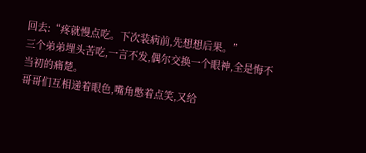回去:“疼就慢点吃。下次装病前,先想想后果。”
三个弟弟埋头苦吃,一言不发,偶尔交换一个眼神,全是悔不当初的痛楚。
哥哥们互相递着眼色,嘴角憋着点笑,又给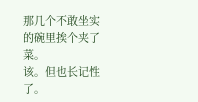那几个不敢坐实的碗里挨个夹了菜。
该。但也长记性了。